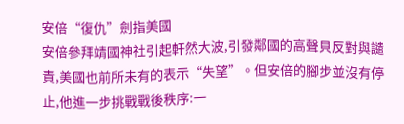安倍“復仇”劍指美國
安倍參拜靖國神社引起軒然大波,引發鄰國的高聲貝反對與譴責,美國也前所未有的表示“失望”。但安倍的腳步並沒有停止,他進一步挑戰戰後秩序:一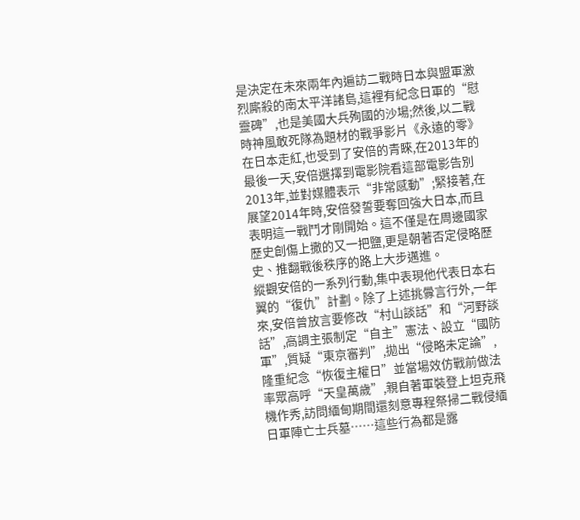是決定在未來兩年內遍訪二戰時日本與盟軍激烈廝殺的南太平洋諸島,這裡有紀念日軍的“慰靈碑”,也是美國大兵殉國的沙場;然後,以二戰時神風敢死隊為題材的戰爭影片《永遠的零》在日本走紅,也受到了安倍的青睞,在2013年的最後一天,安倍選擇到電影院看這部電影告別2013年,並對媒體表示“非常感動”;緊接著,在展望2014年時,安倍發誓要奪回強大日本,而且表明這一戰鬥才剛開始。這不僅是在周邊國家歷史創傷上撒的又一把鹽,更是朝著否定侵略歷史、推翻戰後秩序的路上大步邁進。
縱觀安倍的一系列行動,集中表現他代表日本右翼的“復仇”計劃。除了上述挑釁言行外,一年來,安倍曾放言要修改“村山談話”和“河野談話”,高調主張制定“自主”憲法、設立“國防軍”,質疑“東京審判”,拋出“侵略未定論”,隆重紀念“恢復主權日”並當場效仿戰前做法率眾高呼“天皇萬歲”,親自著軍裝登上坦克飛機作秀,訪問緬甸期間還刻意專程祭掃二戰侵緬日軍陣亡士兵墓……這些行為都是露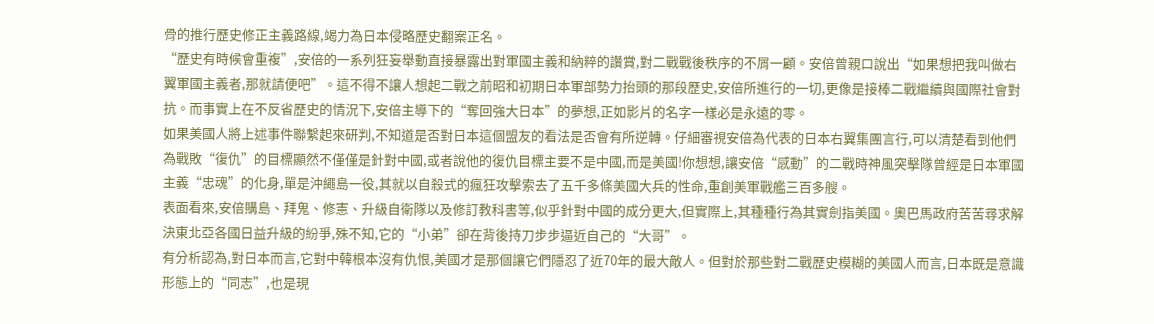骨的推行歷史修正主義路線,竭力為日本侵略歷史翻案正名。
“歷史有時候會重複”,安倍的一系列狂妄舉動直接暴露出對軍國主義和納粹的讚賞,對二戰戰後秩序的不屑一顧。安倍曾親口說出“如果想把我叫做右翼軍國主義者,那就請便吧”。這不得不讓人想起二戰之前昭和初期日本軍部勢力抬頭的那段歷史,安倍所進行的一切,更像是接棒二戰繼續與國際社會對抗。而事實上在不反省歷史的情況下,安倍主導下的“奪回強大日本”的夢想,正如影片的名字一樣必是永遠的零。
如果美國人將上述事件聯繫起來研判,不知道是否對日本這個盟友的看法是否會有所逆轉。仔細審視安倍為代表的日本右翼集團言行,可以清楚看到他們為戰敗“復仇”的目標顯然不僅僅是針對中國,或者說他的復仇目標主要不是中國,而是美國!你想想,讓安倍“感動”的二戰時神風突擊隊曾經是日本軍國主義“忠魂”的化身,單是沖繩島一役,其就以自殺式的瘋狂攻擊索去了五千多條美國大兵的性命,重創美軍戰艦三百多艘。
表面看來,安倍購島、拜鬼、修憲、升級自衛隊以及修訂教科書等,似乎針對中國的成分更大,但實際上,其種種行為其實劍指美國。奧巴馬政府苦苦尋求解決東北亞各國日益升級的紛爭,殊不知,它的“小弟”卻在背後持刀步步逼近自己的“大哥”。
有分析認為,對日本而言,它對中韓根本沒有仇恨,美國才是那個讓它們隱忍了近70年的最大敵人。但對於那些對二戰歷史模糊的美國人而言,日本既是意識形態上的“同志”,也是現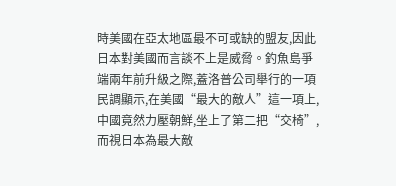時美國在亞太地區最不可或缺的盟友,因此日本對美國而言談不上是威脅。釣魚島爭端兩年前升級之際,蓋洛普公司舉行的一項民調顯示,在美國“最大的敵人”這一項上,中國竟然力壓朝鮮,坐上了第二把“交椅”,而視日本為最大敵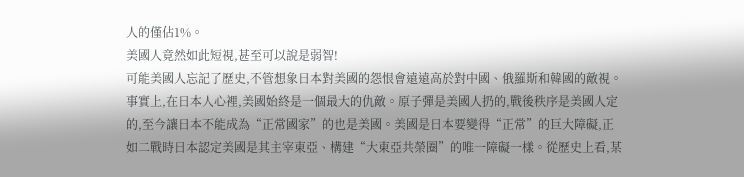人的僅佔1%。
美國人竟然如此短視,甚至可以說是弱智!
可能美國人忘記了歷史,不管想象日本對美國的怨恨會遠遠高於對中國、俄羅斯和韓國的敵視。事實上,在日本人心裡,美國始終是一個最大的仇敵。原子彈是美國人扔的,戰後秩序是美國人定的,至今讓日本不能成為“正常國家”的也是美國。美國是日本要變得“正常”的巨大障礙,正如二戰時日本認定美國是其主宰東亞、構建“大東亞共榮圈”的唯一障礙一樣。從歷史上看,某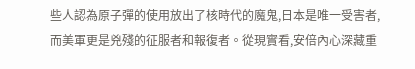些人認為原子彈的使用放出了核時代的魔鬼,日本是唯一受害者,而美軍更是兇殘的征服者和報復者。從現實看,安倍內心深藏重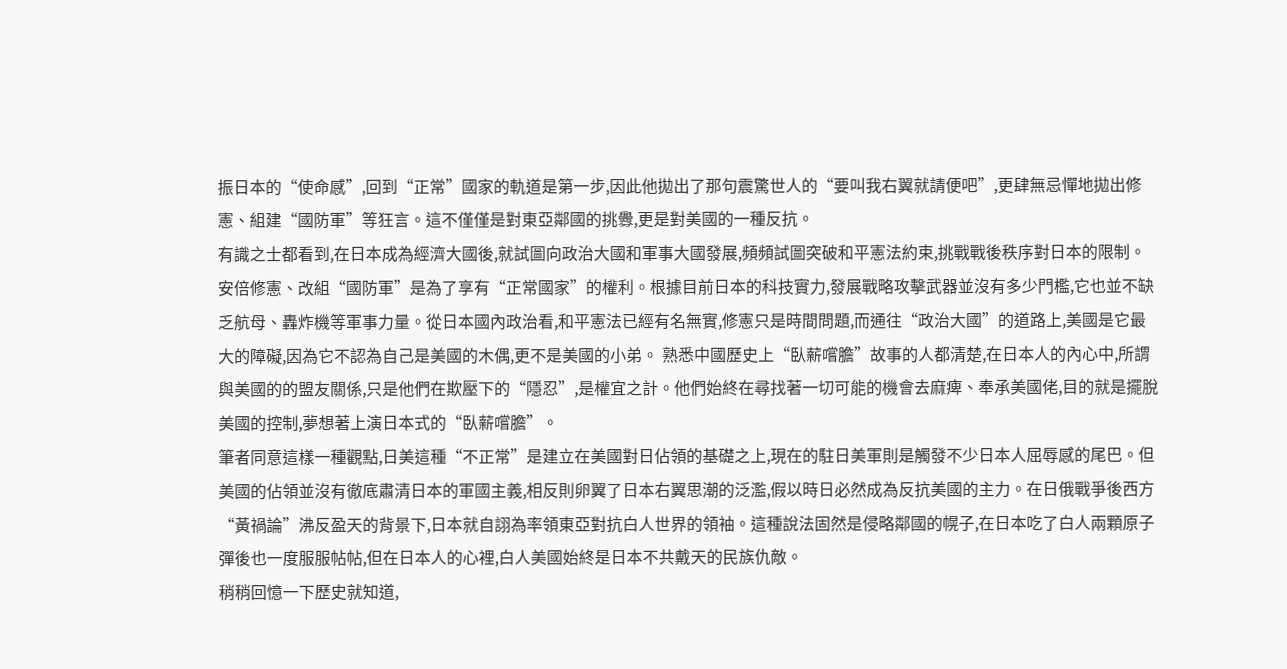振日本的“使命感”,回到“正常”國家的軌道是第一步,因此他拋出了那句震驚世人的“要叫我右翼就請便吧”,更肆無忌憚地拋出修憲、組建“國防軍”等狂言。這不僅僅是對東亞鄰國的挑釁,更是對美國的一種反抗。
有識之士都看到,在日本成為經濟大國後,就試圖向政治大國和軍事大國發展,頻頻試圖突破和平憲法約束,挑戰戰後秩序對日本的限制。安倍修憲、改組“國防軍”是為了享有“正常國家”的權利。根據目前日本的科技實力,發展戰略攻擊武器並沒有多少門檻,它也並不缺乏航母、轟炸機等軍事力量。從日本國內政治看,和平憲法已經有名無實,修憲只是時間問題,而通往“政治大國”的道路上,美國是它最大的障礙,因為它不認為自己是美國的木偶,更不是美國的小弟。 熟悉中國歷史上“臥薪嚐膽”故事的人都清楚,在日本人的內心中,所謂與美國的的盟友關係,只是他們在欺壓下的“隱忍”,是權宜之計。他們始終在尋找著一切可能的機會去麻痺、奉承美國佬,目的就是擺脫美國的控制,夢想著上演日本式的“臥薪嚐膽”。
筆者同意這樣一種觀點,日美這種“不正常”是建立在美國對日佔領的基礎之上,現在的駐日美軍則是觸發不少日本人屈辱感的尾巴。但美國的佔領並沒有徹底肅清日本的軍國主義,相反則卵翼了日本右翼思潮的泛濫,假以時日必然成為反抗美國的主力。在日俄戰爭後西方“黃禍論”沸反盈天的背景下,日本就自詡為率領東亞對抗白人世界的領袖。這種說法固然是侵略鄰國的幌子,在日本吃了白人兩顆原子彈後也一度服服帖帖,但在日本人的心裡,白人美國始終是日本不共戴天的民族仇敵。
稍稍回憶一下歷史就知道,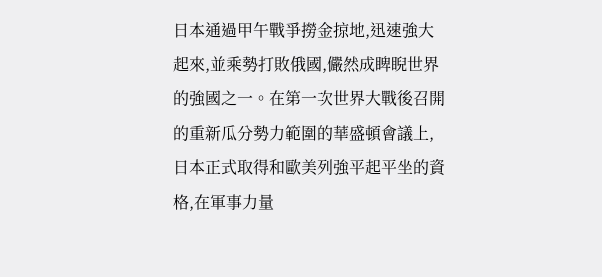日本通過甲午戰爭撈金掠地,迅速強大起來,並乘勢打敗俄國,儼然成睥睨世界的強國之一。在第一次世界大戰後召開的重新瓜分勢力範圍的華盛頓會議上,日本正式取得和歐美列強平起平坐的資格,在軍事力量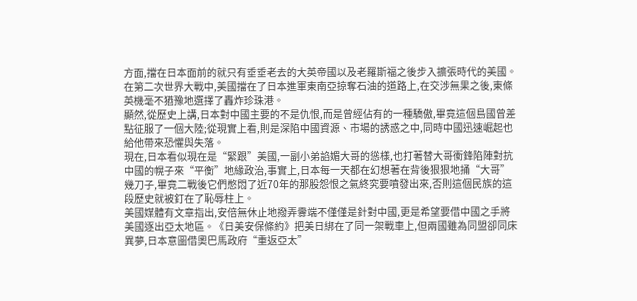方面,擋在日本面前的就只有垂垂老去的大英帝國以及老羅斯福之後步入擴張時代的美國。在第二次世界大戰中,美國擋在了日本進軍東南亞掠奪石油的道路上,在交涉無果之後,東條英機毫不猶豫地選擇了轟炸珍珠港。
顯然,從歷史上講,日本對中國主要的不是仇恨,而是曾經佔有的一種驕傲,畢竟這個島國曾差點征服了一個大陸;從現實上看,則是深陷中國資源、市場的誘惑之中,同時中國迅速崛起也給他帶來恐懼與失落。
現在,日本看似現在是“緊跟”美國,一副小弟諂媚大哥的慫樣,也打著替大哥衝鋒陷陣對抗中國的幌子來“平衡”地緣政治,事實上,日本每一天都在幻想著在背後狠狠地捅“大哥”幾刀子,畢竟二戰後它們憋悶了近70年的那股怨恨之氣終究要噴發出來,否則這個民族的這段歷史就被釘在了恥辱柱上。
美國媒體有文章指出,安倍無休止地撥弄釁端不僅僅是針對中國,更是希望要借中國之手將美國逐出亞太地區。《日美安保條約》把美日綁在了同一架戰車上,但兩國雖為同盟卻同床異夢,日本意圖借奧巴馬政府“重返亞太”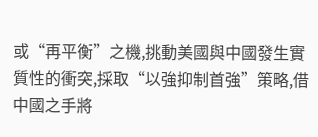或“再平衡”之機,挑動美國與中國發生實質性的衝突,採取“以強抑制首強”策略,借中國之手將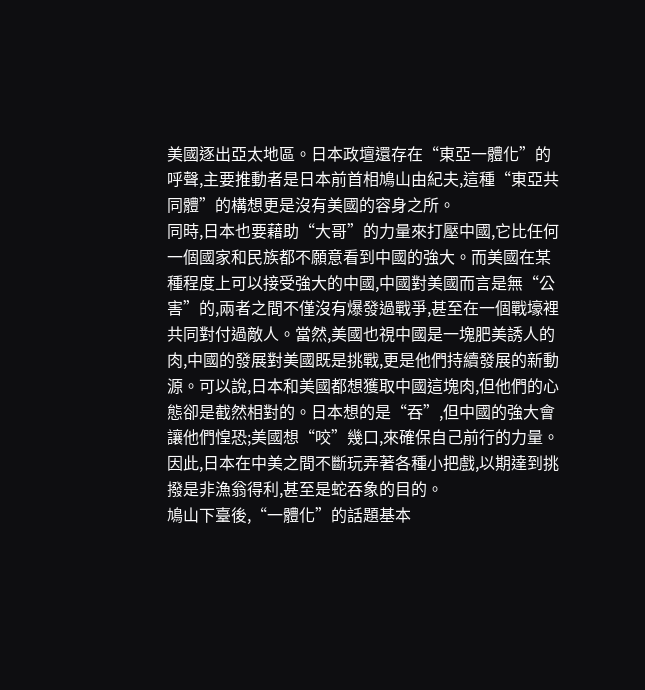美國逐出亞太地區。日本政壇還存在“東亞一體化”的呼聲,主要推動者是日本前首相鳩山由紀夫,這種“東亞共同體”的構想更是沒有美國的容身之所。
同時,日本也要藉助“大哥”的力量來打壓中國,它比任何一個國家和民族都不願意看到中國的強大。而美國在某種程度上可以接受強大的中國,中國對美國而言是無“公害”的,兩者之間不僅沒有爆發過戰爭,甚至在一個戰壕裡共同對付過敵人。當然,美國也視中國是一塊肥美誘人的肉,中國的發展對美國既是挑戰,更是他們持續發展的新動源。可以說,日本和美國都想獲取中國這塊肉,但他們的心態卻是截然相對的。日本想的是“吞”,但中國的強大會讓他們惶恐;美國想“咬”幾口,來確保自己前行的力量。因此,日本在中美之間不斷玩弄著各種小把戲,以期達到挑撥是非漁翁得利,甚至是蛇吞象的目的。
鳩山下臺後,“一體化”的話題基本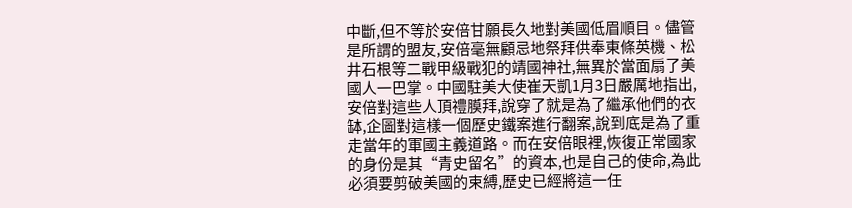中斷,但不等於安倍甘願長久地對美國低眉順目。儘管是所謂的盟友,安倍毫無顧忌地祭拜供奉東條英機、松井石根等二戰甲級戰犯的靖國神社,無異於當面扇了美國人一巴掌。中國駐美大使崔天凱1月3日嚴厲地指出,安倍對這些人頂禮膜拜,說穿了就是為了繼承他們的衣缽,企圖對這樣一個歷史鐵案進行翻案,說到底是為了重走當年的軍國主義道路。而在安倍眼裡,恢復正常國家的身份是其“青史留名”的資本,也是自己的使命,為此必須要剪破美國的束縛,歷史已經將這一任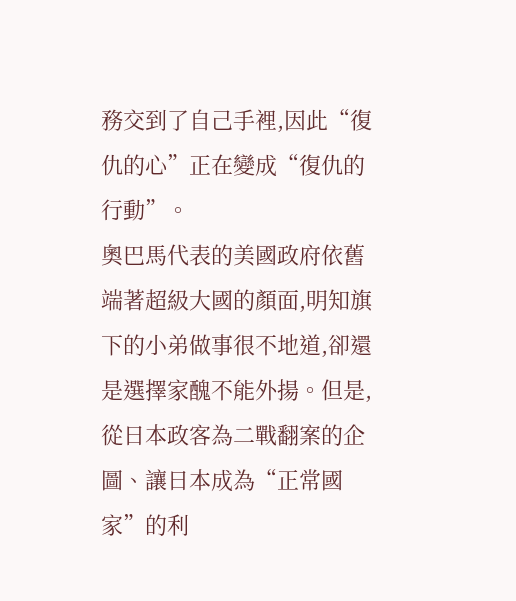務交到了自己手裡,因此“復仇的心”正在變成“復仇的行動”。
奧巴馬代表的美國政府依舊端著超級大國的顏面,明知旗下的小弟做事很不地道,卻還是選擇家醜不能外揚。但是,從日本政客為二戰翻案的企圖、讓日本成為“正常國家”的利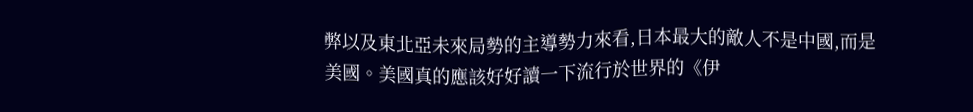弊以及東北亞未來局勢的主導勢力來看,日本最大的敵人不是中國,而是美國。美國真的應該好好讀一下流行於世界的《伊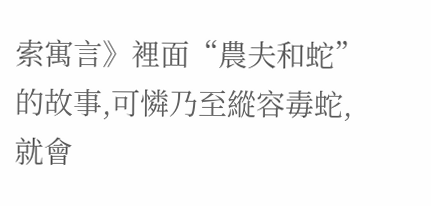索寓言》裡面“農夫和蛇”的故事,可憐乃至縱容毒蛇,就會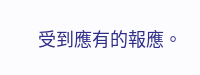受到應有的報應。